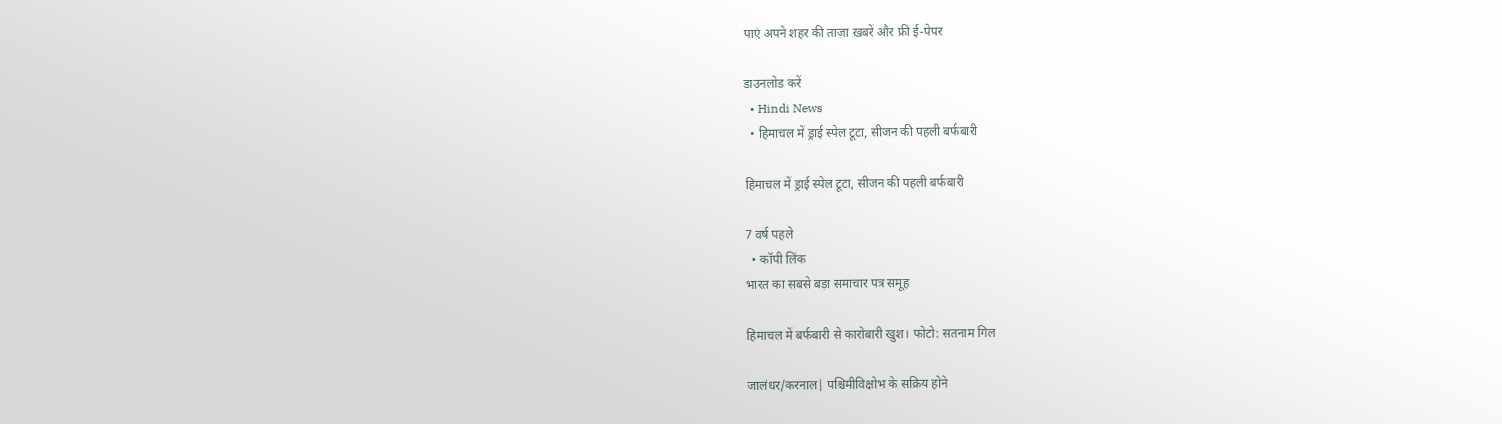पाएं अपने शहर की ताज़ा ख़बरें और फ्री ई-पेपर

डाउनलोड करें
  • Hindi News
  • हिमाचल में ड्राई स्पेल टूटा, सीजन की पहली बर्फबारी

हिमाचल में ड्राई स्पेल टूटा, सीजन की पहली बर्फबारी

7 वर्ष पहले
  • कॉपी लिंक
भारत का सबसे बड़ा समाचार पत्र समूह

हिमाचल में बर्फबारी से कारोबारी खुश। फोटो: सतनाम गिल

जालंधर/करनाल| पश्चिमीविक्षोभ के सक्रिय होने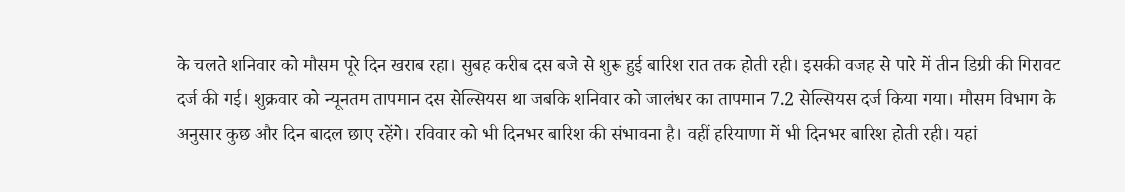के चलते शनिवार को मौसम पूरे दिन खराब रहा। सुबह करीब दस बजे से शुरू हुई बारिश रात तक होती रही। इसकी वजह से पारे में तीन डिग्री की गिरावट दर्ज की गई। शुक्रवार को न्यूनतम तापमान दस सेल्सियस था जबकि शनिवार को जालंधर का तापमान 7.2 सेल्सियस दर्ज किया गया। मौसम विभाग के अनुसार कुछ और दिन बादल छाए रहेंगे। रविवार को भी दिनभर बारिश की संभावना है। वहीं हरियाणा में भी दिनभर बारिश होती रही। यहां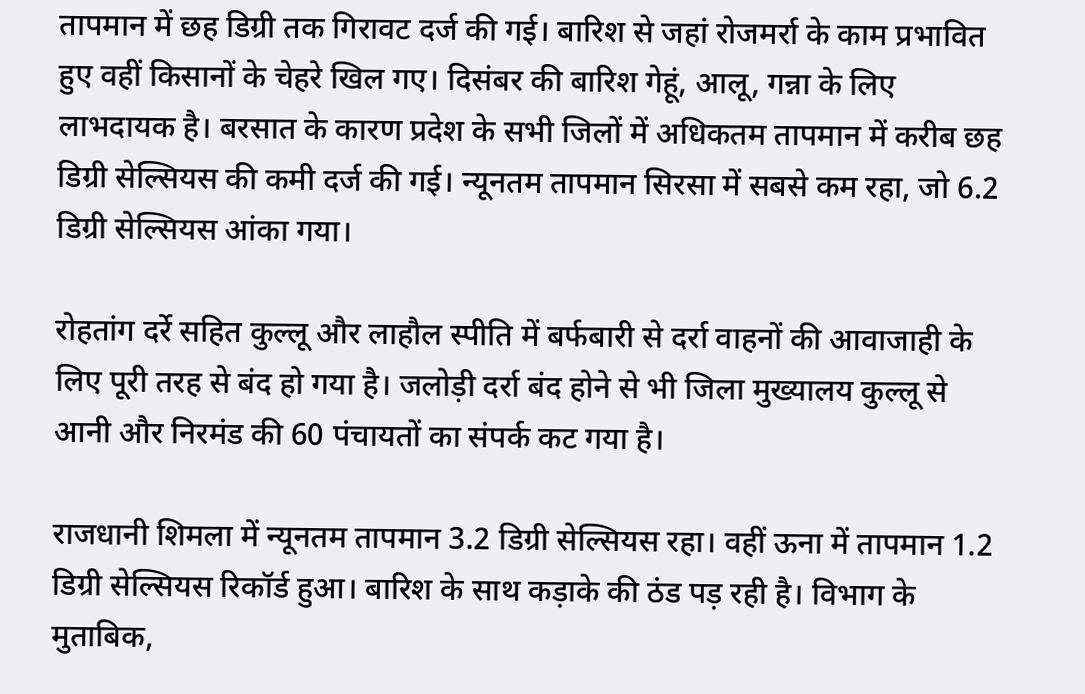तापमान में छह डिग्री तक गिरावट दर्ज की गई। बारिश से जहां रोजमर्रा के काम प्रभावित हुए वहीं किसानों के चेहरे खिल गए। दिसंबर की बारिश गेहूं, आलू, गन्ना के लिए लाभदायक है। बरसात के कारण प्रदेश के सभी जिलों में अधिकतम तापमान में करीब छह डिग्री सेल्सियस की कमी दर्ज की गई। न्यूनतम तापमान सिरसा में सबसे कम रहा, जो 6.2 डिग्री सेल्सियस आंका गया।

रोहतांग दर्रे सहित कुल्लू और लाहौल स्पीति में बर्फबारी से दर्रा वाहनों की आवाजाही के लिए पूरी तरह से बंद हो गया है। जलोड़ी दर्रा बंद होने से भी जिला मुख्यालय कुल्लू से आनी और निरमंड की 60 पंचायतों का संपर्क कट गया है।

राजधानी शिमला में न्यूनतम तापमान 3.2 डिग्री सेल्सियस रहा। वहीं ऊना में तापमान 1.2 डिग्री सेल्सियस रिकॉर्ड हुआ। बारिश के साथ कड़ाके की ठंड पड़ रही है। विभाग के मुताबिक,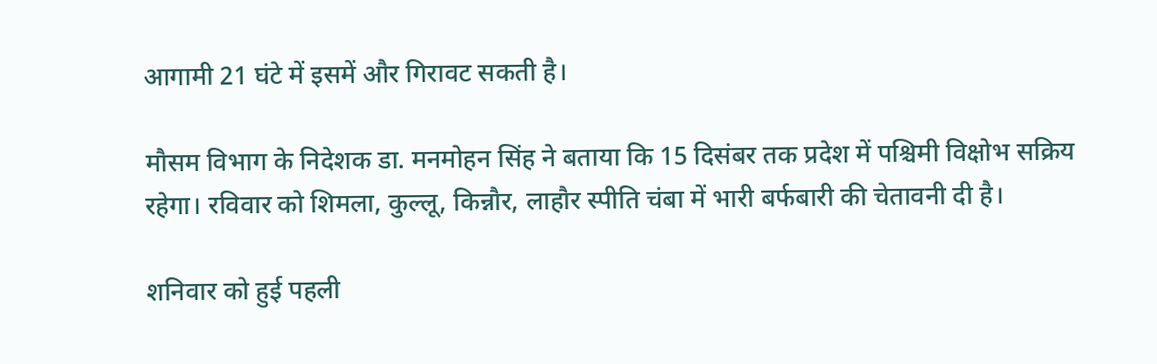आगामी 21 घंटे में इसमें और गिरावट सकती है।

मौसम विभाग के निदेशक डा. मनमोहन सिंह ने बताया कि 15 दिसंबर तक प्रदेश में पश्चिमी विक्षोभ सक्रिय रहेगा। रविवार को शिमला, कुल्लू, किन्नौर, लाहौर स्पीति चंबा में भारी बर्फबारी की चेतावनी दी है।

शनिवार को हुई पहली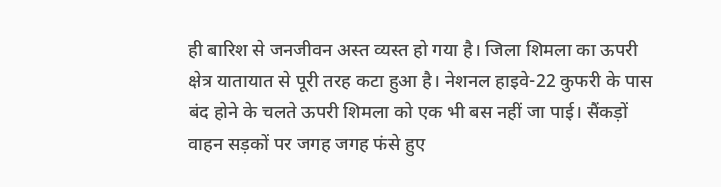ही बारिश से जनजीवन अस्त व्यस्त हो गया है। जिला शिमला का ऊपरी क्षेत्र यातायात से पूरी तरह कटा हुआ है। नेशनल हाइवे-22 कुफरी के पास बंद होने के चलते ऊपरी शिमला को एक भी बस नहीं जा पाई। सैंकड़ों वाहन सड़कों पर जगह जगह फंसे हुए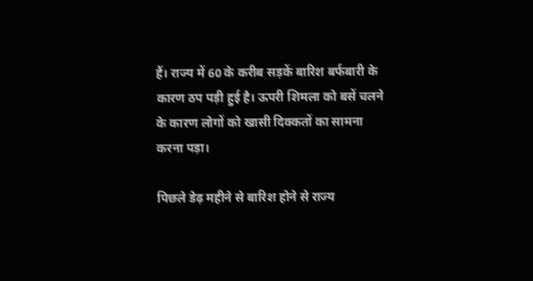हैं। राज्य में 60 के करीब सड़कें बारिश बर्फबारी के कारण ठप पड़ी हुई है। ऊपरी शिमला को बसें चलने के कारण लोगों को खासी दिक्कतों का सामना करना पड़ा।

पिछले डेढ़ महीने से बारिश होने से राज्य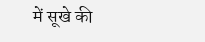में सूखे की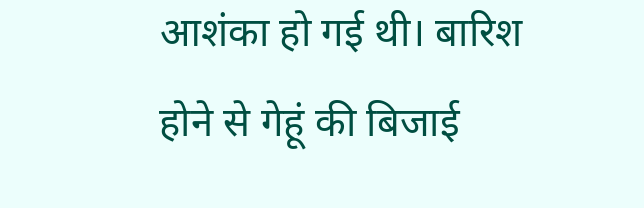आशंका हो गई थी। बारिश होने से गेहूं की बिजाई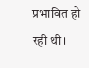प्रभावित हो रही थी।